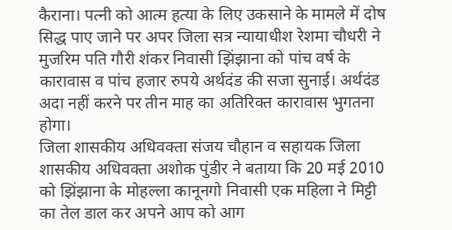कैराना। पत्नी को आत्म हत्या के लिए उकसाने के मामले में दोष सिद्ध पाए जाने पर अपर जिला सत्र न्यायाधीश रेशमा चौधरी ने मुजरिम पति गौरी शंकर निवासी झिंझाना को पांच वर्ष के कारावास व पांच हजार रुपये अर्थदंड की सजा सुनाई। अर्थदंड अदा नहीं करने पर तीन माह का अतिरिक्त कारावास भुगतना होगा।
जिला शासकीय अधिवक्ता संजय चौहान व सहायक जिला शासकीय अधिवक्ता अशोक पुंडीर ने बताया कि 20 मई 2010 को झिंझाना के मोहल्ला कानूनगो निवासी एक महिला ने मिट्टी का तेल डाल कर अपने आप को आग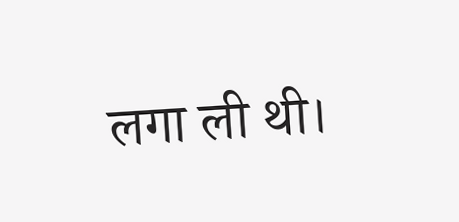लगा ली थी।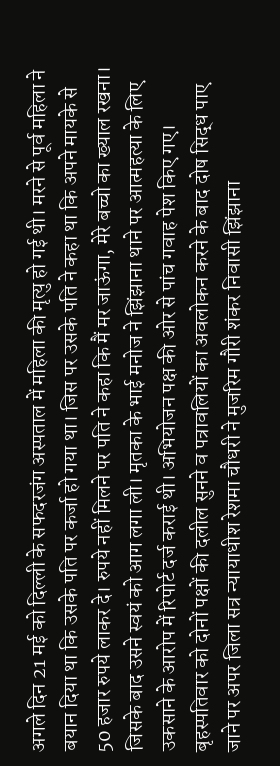अगले दिन 21 मई को दिल्ली के सफदरजंग अस्पताल में महिला की मृत्यु हो गई थी। मरने से पूर्व महिला ने बयान दिया था कि उसके पति पर कर्जा हो गया था। जिस पर उसके पति ने कहा था कि अपने मायके से 50 हजार रुपये लाकर दे। रुपये नहीं मिलने पर पति ने कहा कि मैं मर जाऊंगा, मेरे बच्चो का ख्याल रखना। जिसके बाद उसने स्वयं को आग लगा ली। मृतका के भाई मनोज ने झिंझाना थाने पर आत्महत्या के लिए उकसाने के आरोप में रिपोर्ट दर्ज कराई थी। अभियोजन पक्ष की ओर से पांच गवाह पेश किए गए।
बृहस्पतिवार को दोनों पक्षों की दलील सुनने व पत्रावलियों का अवलोकन करने के बाद दोष सिद्ध पाए जाने पर अपर जिला सत्र न्यायाधीश रेशमा चौधरी ने मुजरिम गौरी शंकर निवासी झिंझाना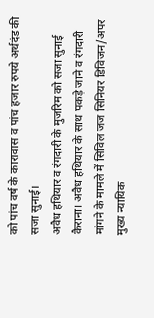को पांच वर्ष के कारावास व पांच हजार रुपये अर्थदंड की सजा सुनाई।
अवैध हथियार व रंगदारी के मुजरिम को सजा सुनाई
कैराना। अवैध हथियार के साथ पकड़े जाने व रंगदारी मांगने के मामले में सिविल जज सिनियर डिविजन/अपर मुख्य न्यायिक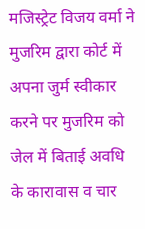मजिस्ट्रेट विजय वर्मा ने मुजरिम द्वारा कोर्ट में अपना जुर्म स्वीकार करने पर मुजरिम को जेल में बिताई अवधि के कारावास व चार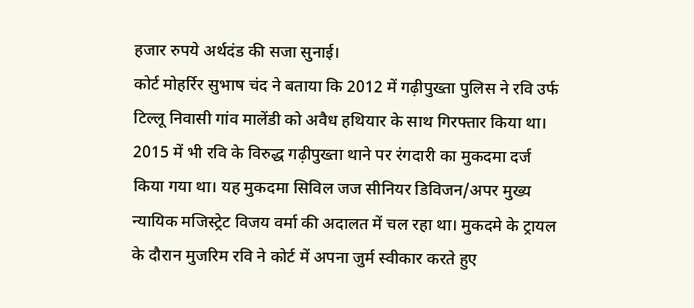हजार रुपये अर्थदंड की सजा सुनाई।
कोर्ट मोहर्रिर सुभाष चंद ने बताया कि 2012 में गढ़ीपुख्ता पुलिस ने रवि उर्फ टिल्लू निवासी गांव मालेंडी को अवैध हथियार के साथ गिरफ्तार किया था। 2015 में भी रवि के विरुद्ध गढ़ीपुख्ता थाने पर रंगदारी का मुकदमा दर्ज किया गया था। यह मुकदमा सिविल जज सीनियर डिविजन/अपर मुख्य न्यायिक मजिस्ट्रेट विजय वर्मा की अदालत में चल रहा था। मुकदमे के ट्रायल के दौरान मुजरिम रवि ने कोर्ट में अपना जुर्म स्वीकार करते हुए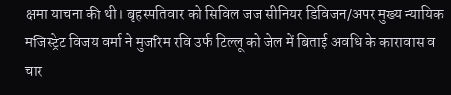क्षमा याचना की थी। बृहस्पतिवार को सिविल जज सीनियर डिविजन/अपर मुख्य न्यायिक मजिस्ट्रेट विजय वर्मा ने मुजरिम रवि उर्फ टिल्लू को जेल में बिताई अवधि के कारावास व चार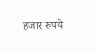हजार रुपये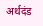अर्थदंड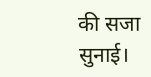की सजा सुनाई।